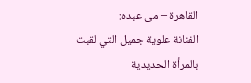القاهرة – مى عبده:
الفنانة علوية جميل التي لقبت بالمرأة الحديدية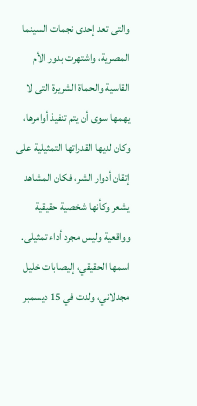والتى تعد إحدى نجمات السينما المصرية، واشتهرت بدور الأم القاسية والحماة الشريرة التى لا يهمها سوى أن يتم تنفيذ أوامرها، وكان لديها القدراتها التمثيلية على إتقان أدوار الشر، فكان المشاهد يشعر وكأنها شخصية حقيقية وواقعية وليس مجرد أداء تمثيلى.
اسمها الحقيقي، إليصابات خليل مجدلاني، ولدت في 15 ديسمبر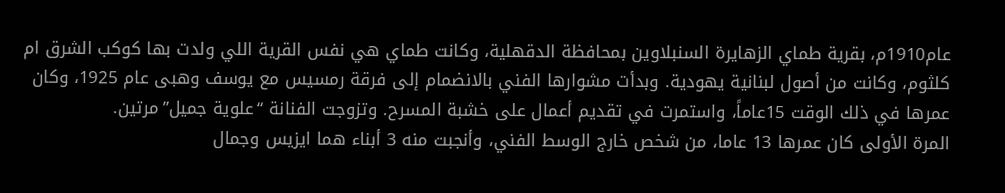عام1910م، بقرية طماي الزهايرة السنبلاوين بمحافظة الدقهلية، وكانت طماي هي نفس القرية اللي ولدت بها كوكب الشرق ام كلثوم، وكانت من أصول لبنانية يهودية. وبدأت مشوارها الفني بالانضمام إلى فرقة رمسيس مع يوسف وهبى عام 1925، وكان عمرها في ذلك الوقت 15عاماً، واستمرت في تقديم أعمال على خشبة المسرح. وتزوجت الفنانة “علوية جميل”مرتين.
المرة الأولى كان عمرها 13 عاما، من شخص خارج الوسط الفني، وأنجبت منه 3 أبناء هما ايزيس وجمال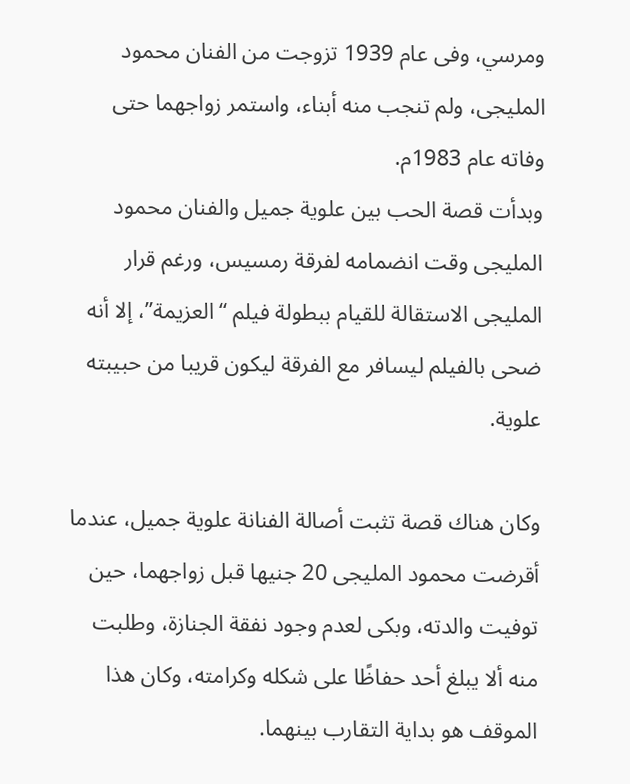ومرسي، وفى عام 1939 تزوجت من الفنان محمود المليجى، ولم تنجب منه أبناء، واستمر زواجهما حتى وفاته عام 1983م.
وبدأت قصة الحب بين علوية جميل والفنان محمود المليجى وقت انضمامه لفرقة رمسيس، ورغم قرار المليجى الاستقالة للقيام ببطولة فيلم “العزيمة”، إلا أنه ضحى بالفيلم ليسافر مع الفرقة ليكون قريبا من حبيبته علوية.

وكان هناك قصة تثبت أصالة الفنانة علوية جميل، عندما أقرضت محمود المليجى 20 جنيها قبل زواجهما، حين توفيت والدته، وبكى لعدم وجود نفقة الجنازة، وطلبت منه ألا يبلغ أحد حفاظًا على شكله وكرامته، وكان هذا الموقف هو بداية التقارب بينهما.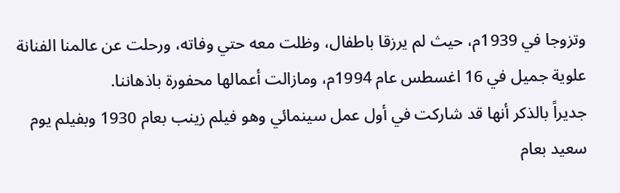وتزوجا في 1939م، حيث لم يرزقا باطفال، وظلت معه حتي وفاته، ورحلت عن عالمنا الفنانة علوية جميل في 16 اغسطس عام 1994م، ومازالت أعمالها محفورة باذهاننا.
جديراً بالذكر أنها قد شاركت في أول عمل سينمائي وهو فيلم زينب بعام 1930 وبفيلم يوم سعيد بعام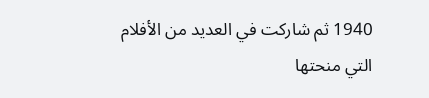1940 ثم شاركت في العديد من الأفلام التي منحتها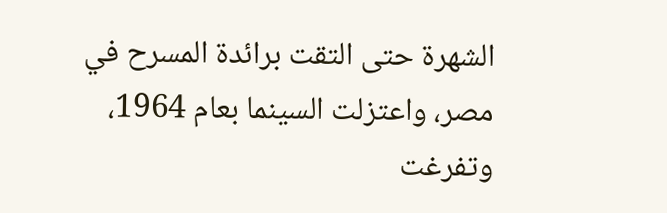الشهرة حتى التقت برائدة المسرح في مصر، واعتزلت السينما بعام 1964، وتفرغت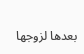بعدها لزوجها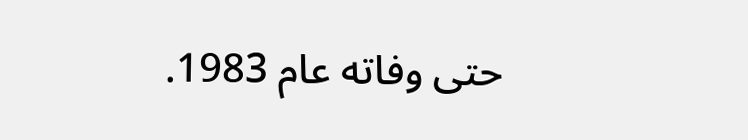حتى وفاته عام 1983.